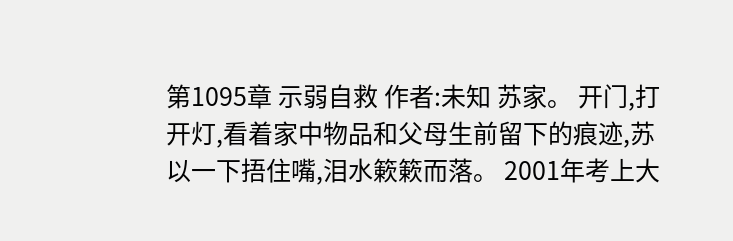第1095章 示弱自救 作者:未知 苏家。 开门,打开灯,看着家中物品和父母生前留下的痕迹,苏以一下捂住嘴,泪水簌簌而落。 2001年考上大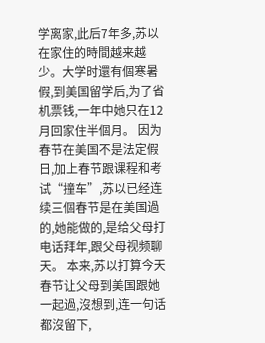学离家,此后7年多,苏以在家住的時間越来越少。大学时還有個寒暑假,到美国留学后,为了省机票钱,一年中她只在12月回家住半個月。 因为春节在美国不是法定假日,加上春节跟课程和考试“撞车”,苏以已经连续三個春节是在美国過的,她能做的,是给父母打电话拜年,跟父母视频聊天。 本来,苏以打算今天春节让父母到美国跟她一起過,沒想到,连一句话都沒留下,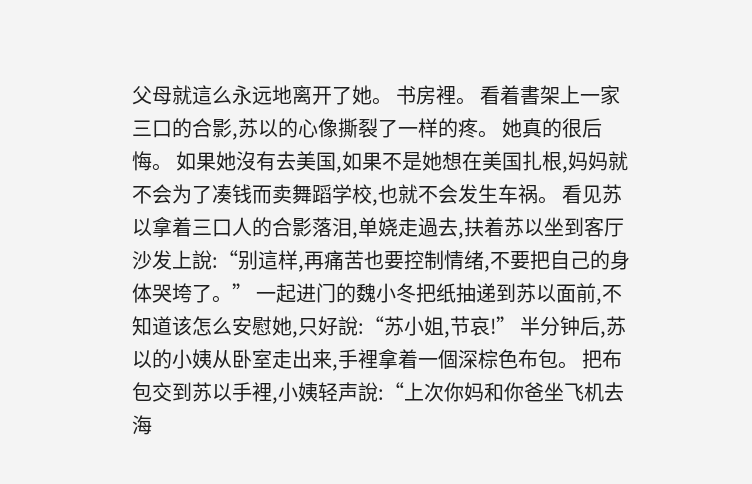父母就這么永远地离开了她。 书房裡。 看着書架上一家三口的合影,苏以的心像撕裂了一样的疼。 她真的很后悔。 如果她沒有去美国,如果不是她想在美国扎根,妈妈就不会为了凑钱而卖舞蹈学校,也就不会发生车祸。 看见苏以拿着三口人的合影落泪,单娆走過去,扶着苏以坐到客厅沙发上說:“别這样,再痛苦也要控制情绪,不要把自己的身体哭垮了。” 一起进门的魏小冬把纸抽递到苏以面前,不知道该怎么安慰她,只好說:“苏小姐,节哀!” 半分钟后,苏以的小姨从卧室走出来,手裡拿着一個深棕色布包。 把布包交到苏以手裡,小姨轻声說:“上次你妈和你爸坐飞机去海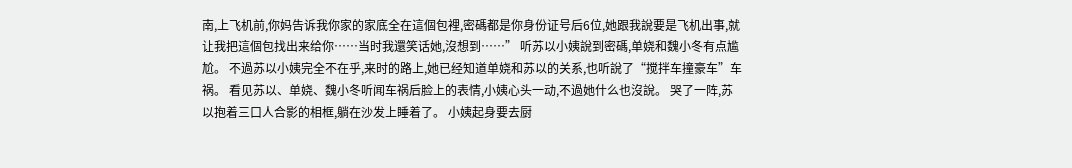南,上飞机前,你妈告诉我你家的家底全在這個包裡,密碼都是你身份证号后6位,她跟我說要是飞机出事,就让我把這個包找出来给你……当时我還笑话她,沒想到……” 听苏以小姨說到密碼,单娆和魏小冬有点尴尬。 不過苏以小姨完全不在乎,来时的路上,她已经知道单娆和苏以的关系,也听說了“搅拌车撞豪车”车祸。 看见苏以、单娆、魏小冬听闻车祸后脸上的表情,小姨心头一动,不過她什么也沒說。 哭了一阵,苏以抱着三口人合影的相框,躺在沙发上睡着了。 小姨起身要去厨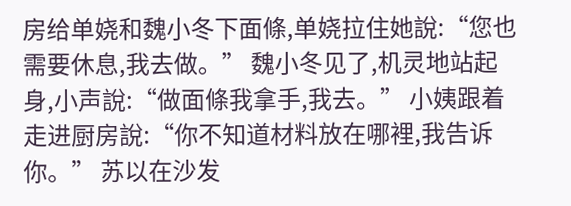房给单娆和魏小冬下面條,单娆拉住她說:“您也需要休息,我去做。” 魏小冬见了,机灵地站起身,小声說:“做面條我拿手,我去。” 小姨跟着走进厨房說:“你不知道材料放在哪裡,我告诉你。” 苏以在沙发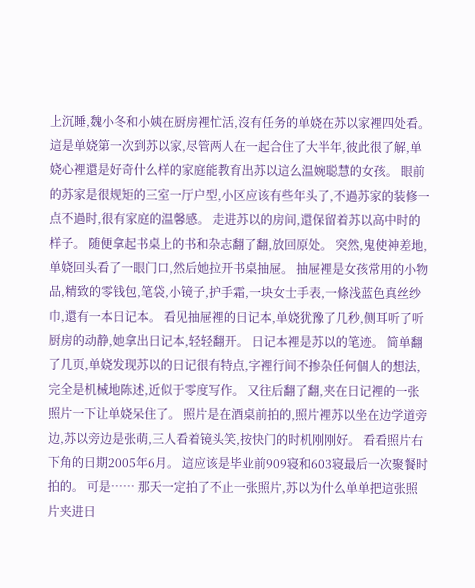上沉睡,魏小冬和小姨在厨房裡忙活,沒有任务的单娆在苏以家裡四处看。 這是单娆第一次到苏以家,尽管两人在一起合住了大半年,彼此很了解,单娆心裡還是好奇什么样的家庭能教育出苏以這么温婉聪慧的女孩。 眼前的苏家是很规矩的三室一厅户型,小区应该有些年头了,不過苏家的装修一点不過时,很有家庭的温馨感。 走进苏以的房间,還保留着苏以高中时的样子。 随便拿起书桌上的书和杂志翻了翻,放回原处。 突然,鬼使神差地,单娆回头看了一眼门口,然后她拉开书桌抽屉。 抽屉裡是女孩常用的小物品,精致的零钱包,笔袋,小镜子,护手霜,一块女士手表,一條浅蓝色真丝纱巾,還有一本日记本。 看见抽屉裡的日记本,单娆犹豫了几秒,侧耳听了听厨房的动静,她拿出日记本,轻轻翻开。 日记本裡是苏以的笔迹。 简单翻了几页,单娆发现苏以的日记很有特点,字裡行间不掺杂任何個人的想法,完全是机械地陈述,近似于零度写作。 又往后翻了翻,夹在日记裡的一张照片一下让单娆呆住了。 照片是在酒桌前拍的,照片裡苏以坐在边学道旁边,苏以旁边是张萌,三人看着镜头笑,按快门的时机刚刚好。 看看照片右下角的日期2005年6月。 這应该是毕业前909寝和603寝最后一次聚餐时拍的。 可是…… 那天一定拍了不止一张照片,苏以为什么单单把這张照片夹进日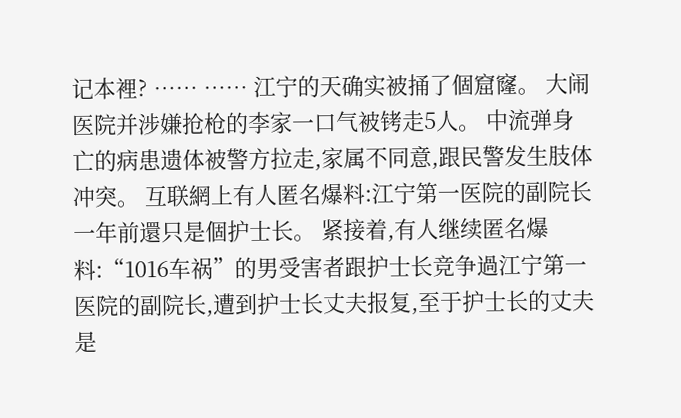记本裡? …… …… 江宁的天确实被捅了個窟窿。 大闹医院并涉嫌抢枪的李家一口气被铐走5人。 中流弹身亡的病患遗体被警方拉走,家属不同意,跟民警发生肢体冲突。 互联網上有人匿名爆料:江宁第一医院的副院长一年前還只是個护士长。 紧接着,有人继续匿名爆料:“1016车祸”的男受害者跟护士长竞争過江宁第一医院的副院长,遭到护士长丈夫报复,至于护士长的丈夫是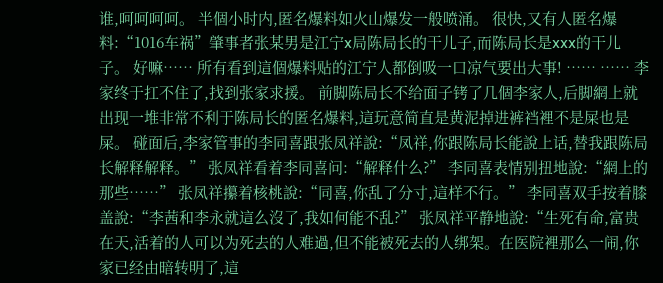谁,呵呵呵呵。 半個小时内,匿名爆料如火山爆发一般喷涌。 很快,又有人匿名爆料:“1016车祸”肇事者张某男是江宁x局陈局长的干儿子,而陈局长是xxx的干儿子。 好嘛…… 所有看到這個爆料贴的江宁人都倒吸一口凉气要出大事! …… …… 李家终于扛不住了,找到张家求援。 前脚陈局长不给面子铐了几個李家人,后脚網上就出现一堆非常不利于陈局长的匿名爆料,這玩意简直是黄泥掉进裤裆裡不是屎也是屎。 碰面后,李家管事的李同喜跟张凤祥說:“凤祥,你跟陈局长能說上话,替我跟陈局长解释解释。” 张凤祥看着李同喜问:“解释什么?” 李同喜表情别扭地說:“網上的那些……” 张凤祥攥着核桃說:“同喜,你乱了分寸,這样不行。” 李同喜双手按着膝盖說:“李茜和李永就這么沒了,我如何能不乱?” 张凤祥平静地說:“生死有命,富贵在天,活着的人可以为死去的人难過,但不能被死去的人绑架。在医院裡那么一闹,你家已经由暗转明了,這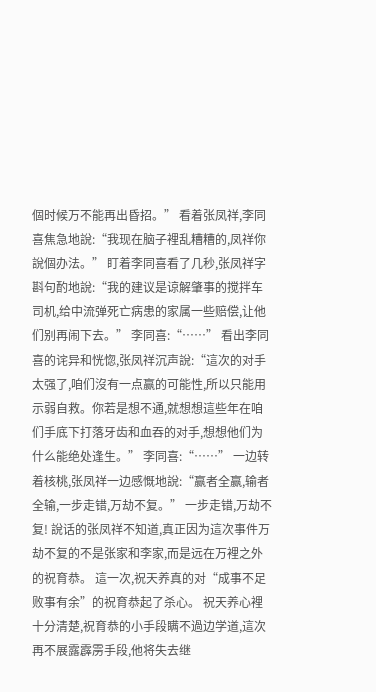個时候万不能再出昏招。” 看着张凤祥,李同喜焦急地說:“我现在脑子裡乱糟糟的,凤祥你說個办法。” 盯着李同喜看了几秒,张凤祥字斟句酌地說:“我的建议是谅解肇事的搅拌车司机,给中流弹死亡病患的家属一些赔偿,让他们别再闹下去。” 李同喜:“……” 看出李同喜的诧异和恍惚,张凤祥沉声說:“這次的对手太强了,咱们沒有一点赢的可能性,所以只能用示弱自救。你若是想不通,就想想這些年在咱们手底下打落牙齿和血吞的对手,想想他们为什么能绝处逢生。” 李同喜:“……” 一边转着核桃,张凤祥一边感慨地說:“赢者全赢,输者全输,一步走错,万劫不复。” 一步走错,万劫不复! 說话的张凤祥不知道,真正因为這次事件万劫不复的不是张家和李家,而是远在万裡之外的祝育恭。 這一次,祝天养真的对“成事不足败事有余”的祝育恭起了杀心。 祝天养心裡十分清楚,祝育恭的小手段瞒不過边学道,這次再不展露霹雳手段,他将失去继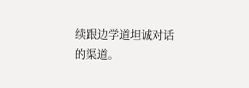续跟边学道坦诚对话的渠道。